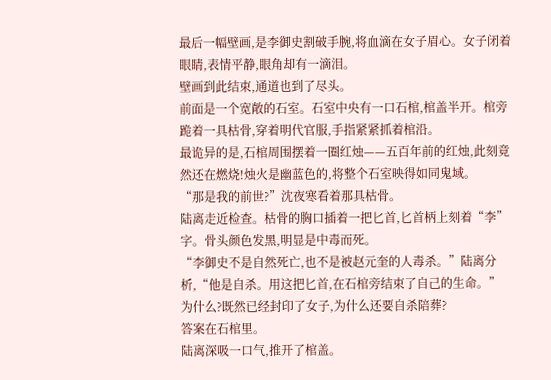最后一幅壁画,是李御史割破手腕,将血滴在女子眉心。女子闭着眼睛,表情平静,眼角却有一滴泪。
壁画到此结束,通道也到了尽头。
前面是一个宽敞的石室。石室中央有一口石棺,棺盖半开。棺旁跪着一具枯骨,穿着明代官服,手指紧紧抓着棺沿。
最诡异的是,石棺周围摆着一圈红烛——五百年前的红烛,此刻竟然还在燃烧!烛火是幽蓝色的,将整个石室映得如同鬼域。
“那是我的前世?”沈夜寒看着那具枯骨。
陆离走近检查。枯骨的胸口插着一把匕首,匕首柄上刻着“李”字。骨头颜色发黑,明显是中毒而死。
“李御史不是自然死亡,也不是被赵元奎的人毒杀。”陆离分析,“他是自杀。用这把匕首,在石棺旁结束了自己的生命。”
为什么?既然已经封印了女子,为什么还要自杀陪葬?
答案在石棺里。
陆离深吸一口气,推开了棺盖。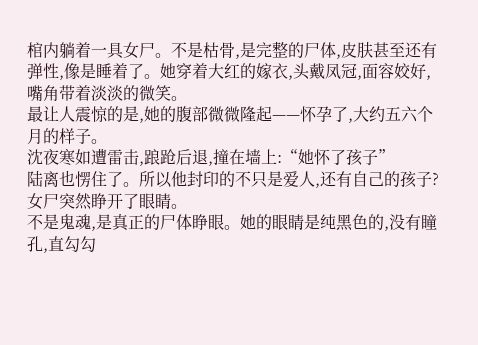棺内躺着一具女尸。不是枯骨,是完整的尸体,皮肤甚至还有弹性,像是睡着了。她穿着大红的嫁衣,头戴凤冠,面容姣好,嘴角带着淡淡的微笑。
最让人震惊的是,她的腹部微微隆起——怀孕了,大约五六个月的样子。
沈夜寒如遭雷击,踉跄后退,撞在墙上:“她怀了孩子”
陆离也愣住了。所以他封印的不只是爱人,还有自己的孩子?
女尸突然睁开了眼睛。
不是鬼魂,是真正的尸体睁眼。她的眼睛是纯黑色的,没有瞳孔,直勾勾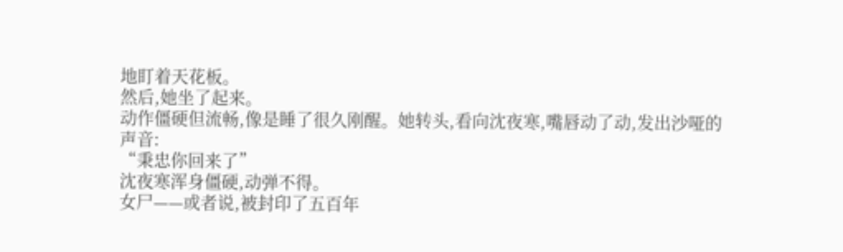地盯着天花板。
然后,她坐了起来。
动作僵硬但流畅,像是睡了很久刚醒。她转头,看向沈夜寒,嘴唇动了动,发出沙哑的声音:
“秉忠你回来了”
沈夜寒浑身僵硬,动弹不得。
女尸——或者说,被封印了五百年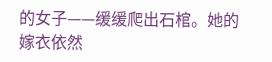的女子——缓缓爬出石棺。她的嫁衣依然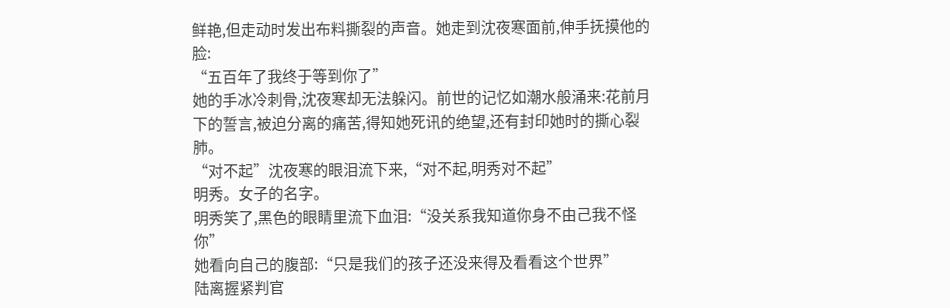鲜艳,但走动时发出布料撕裂的声音。她走到沈夜寒面前,伸手抚摸他的脸:
“五百年了我终于等到你了”
她的手冰冷刺骨,沈夜寒却无法躲闪。前世的记忆如潮水般涌来:花前月下的誓言,被迫分离的痛苦,得知她死讯的绝望,还有封印她时的撕心裂肺。
“对不起”沈夜寒的眼泪流下来,“对不起,明秀对不起”
明秀。女子的名字。
明秀笑了,黑色的眼睛里流下血泪:“没关系我知道你身不由己我不怪你”
她看向自己的腹部:“只是我们的孩子还没来得及看看这个世界”
陆离握紧判官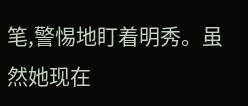笔,警惕地盯着明秀。虽然她现在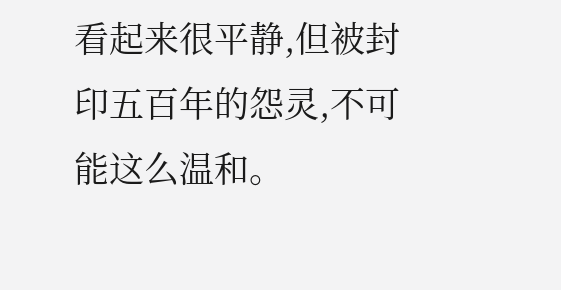看起来很平静,但被封印五百年的怨灵,不可能这么温和。